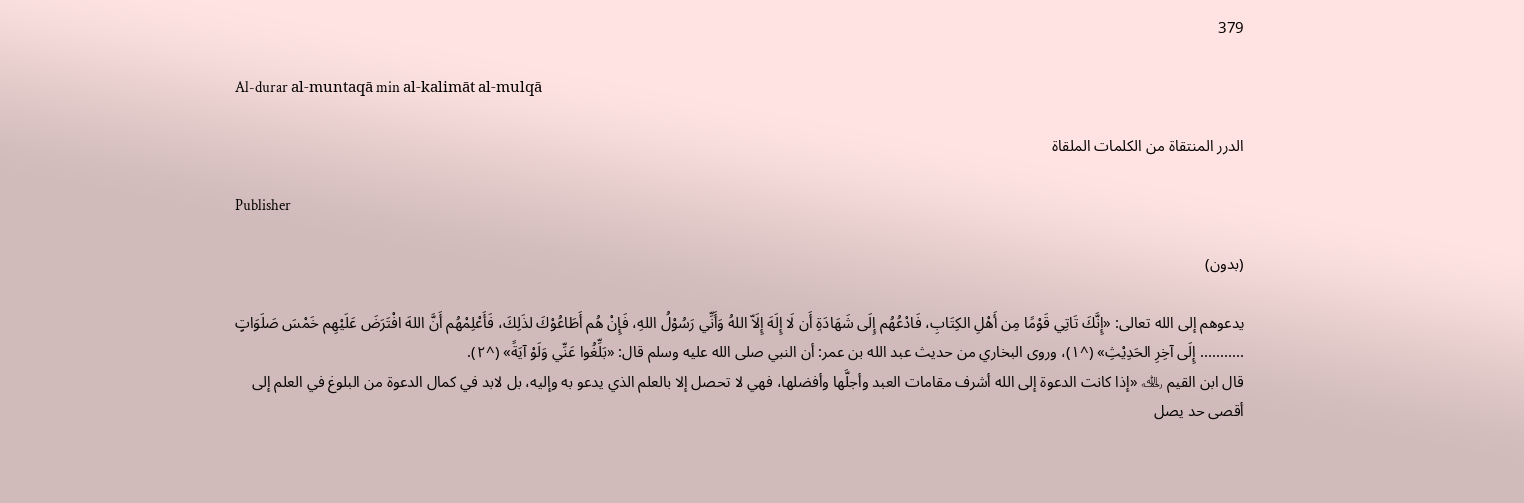379

Al-durar al-muntaqā min al-kalimāt al-mulqā

الدرر المنتقاة من الكلمات الملقاة

Publisher

(بدون)

يدعوهم إلى الله تعالى: «إِنَّكَ تَاتِي قَوْمًا مِن أَهْلِ الكِتَابِ، فَادْعُهُم إِلَى شَهَادَةِ أَن لَا إِلَهَ إِلَاّ اللهُ وَأَنِّي رَسُوْلُ اللهِ، فَإِنْ هُم أَطَاعُوْكَ لذَلِكَ، فَأَعْلِمْهُم أَنَّ اللهَ افْتَرَضَ عَلَيْهِم خَمْسَ صَلَوَاتٍ ........... إِلَى آخِرِ الحَدِيْثِ» (^١)، وروى البخاري من حديث عبد الله بن عمر: أن النبي صلى الله عليه وسلم قال: «بَلِّغُوا عَنِّي وَلَوْ آيَةً» (^٢).
قال ابن القيم ﵀ «إذا كانت الدعوة إلى الله أشرف مقامات العبد وأجلَّها وأفضلها، فهي لا تحصل إلا بالعلم الذي يدعو به وإليه، بل لابد في كمال الدعوة من البلوغ في العلم إلى أقصى حد يصل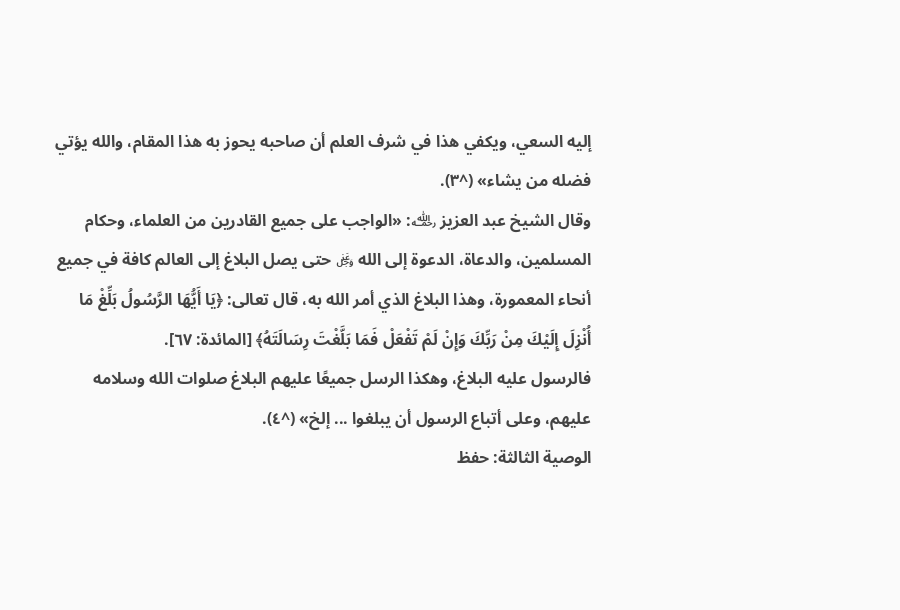إليه السعي، ويكفي هذا في شرف العلم أن صاحبه يحوز به هذا المقام، والله يؤتي فضله من يشاء» (^٣).
وقال الشيخ عبد العزيز ﵀: «الواجب على جميع القادرين من العلماء، وحكام المسلمين، والدعاة، الدعوة إلى الله ﷿ حتى يصل البلاغ إلى العالم كافة في جميع أنحاء المعمورة، وهذا البلاغ الذي أمر الله به، قال تعالى: ﴿يَا أَيُّهَا الرَّسُولُ بَلِّغْ مَا أُنْزِلَ إِلَيْكَ مِنْ رَبِّكَ وَإِنْ لَمْ تَفْعَلْ فَمَا بَلَّغْتَ رِسَالَتَهُ﴾ [المائدة: ٦٧].
فالرسول عليه البلاغ، وهكذا الرسل جميعًا عليهم البلاغ صلوات الله وسلامه عليهم، وعلى أتباع الرسول أن يبلغوا ... إلخ» (^٤).
الوصية الثالثة: حفظ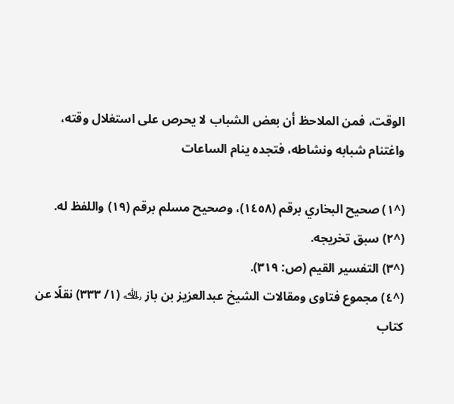الوقت، فمن الملاحظ أن بعض الشباب لا يحرص على استغلال وقته، واغتنام شبابه ونشاطه، فتجده ينام الساعات

(^١) صحيح البخاري برقم (١٤٥٨)، وصحيح مسلم برقم (١٩) واللفظ له.
(^٢) سبق تخريجه.
(^٣) التفسير القيم (ص: ٣١٩).
(^٤) مجموع فتاوى ومقالات الشيخ عبدالعزيز بن باز ﵀ (١/ ٣٣٣) نقلًا عن كتاب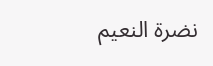نضرة النعيم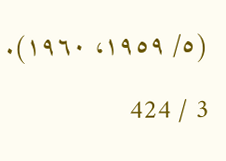(٥/ ١٩٥٩، ١٩٦٠).

3 / 424